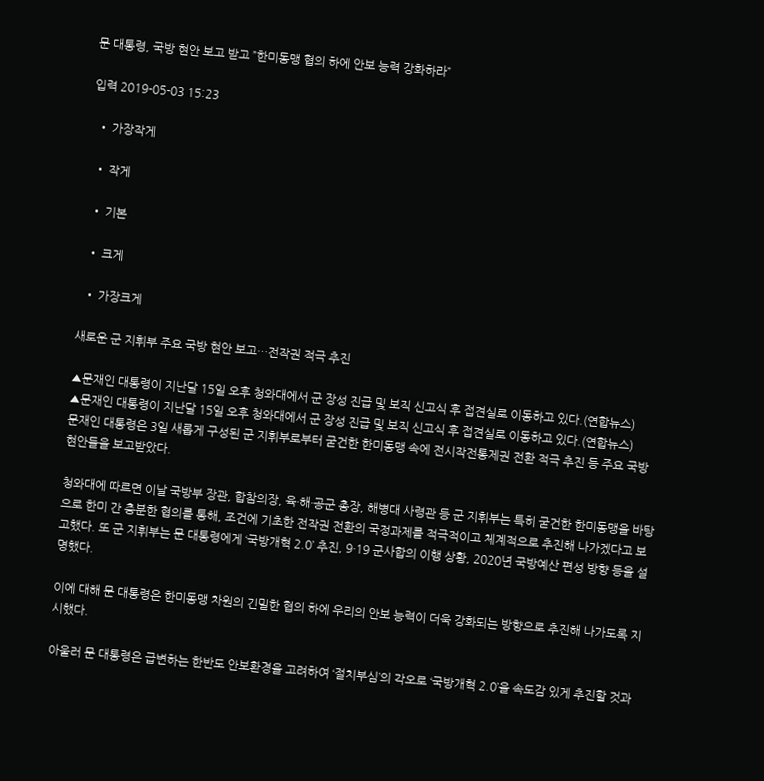문 대통령, 국방 현안 보고 받고 ”한미동맹 협의 하에 안보 능력 강화하라”

입력 2019-05-03 15:23

  • 가장작게

  • 작게

  • 기본

  • 크게

  • 가장크게

새로운 군 지휘부 주요 국방 현안 보고…전작권 적극 추진

▲문재인 대통령이 지난달 15일 오후 청와대에서 군 장성 진급 및 보직 신고식 후 접견실로 이동하고 있다.(연합뉴스)
▲문재인 대통령이 지난달 15일 오후 청와대에서 군 장성 진급 및 보직 신고식 후 접견실로 이동하고 있다.(연합뉴스)
문재인 대통령은 3일 새롭게 구성된 군 지휘부로부터 굳건한 한미동맹 속에 전시작전통제권 전환 적극 추진 등 주요 국방 현안들을 보고받았다.

청와대에 따르면 이날 국방부 장관, 합참의장, 육·해·공군 총장, 해병대 사령관 등 군 지휘부는 특히 굳건한 한미동맹을 바탕으로 한미 간 충분한 협의를 통해, 조건에 기초한 전작권 전환의 국정과제를 적극적이고 체계적으로 추진해 나가겠다고 보고했다. 또 군 지휘부는 문 대통령에게 ‘국방개혁 2.0’ 추진, 9·19 군사합의 이행 상황, 2020년 국방예산 편성 방향 등을 설명했다.

이에 대해 문 대통령은 한미동맹 차원의 긴밀한 협의 하에 우리의 안보 능력이 더욱 강화되는 방향으로 추진해 나가도록 지시했다.

아울러 문 대통령은 급변하는 한반도 안보환경을 고려하여 ‘절치부심’의 각오로 ‘국방개혁 2.0’을 속도감 있게 추진할 것과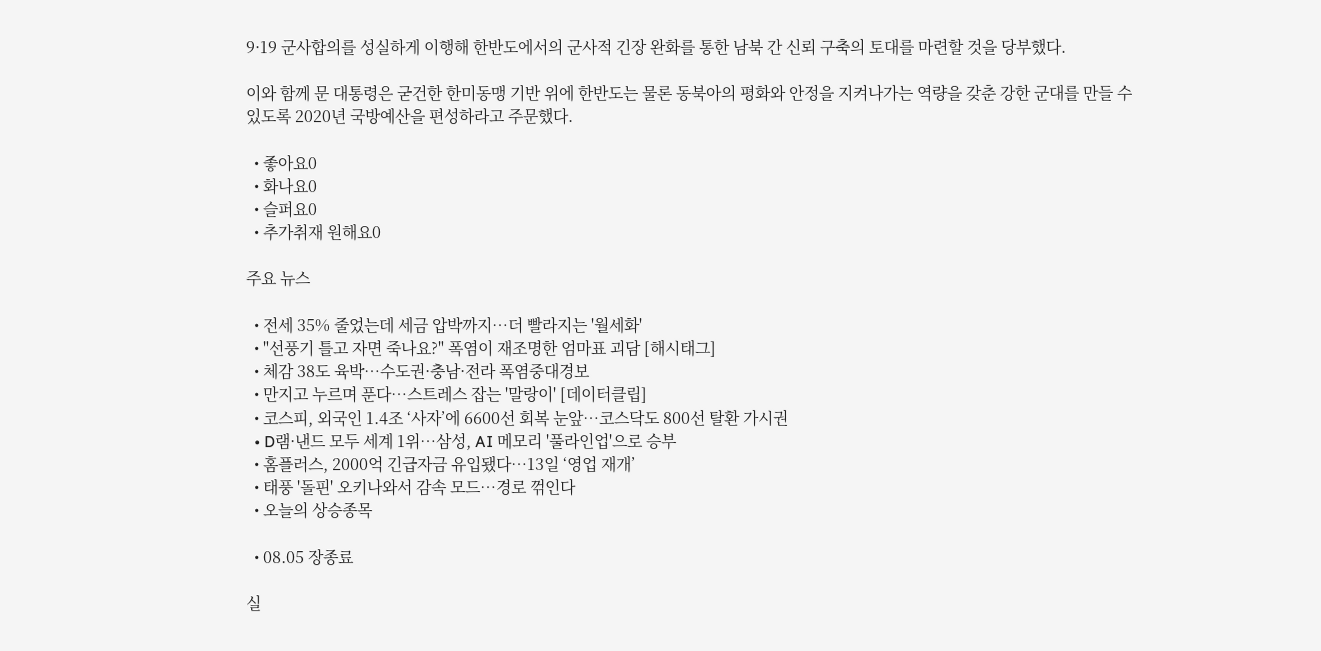9·19 군사합의를 성실하게 이행해 한반도에서의 군사적 긴장 완화를 통한 남북 간 신뢰 구축의 토대를 마련할 것을 당부했다.

이와 함께 문 대통령은 굳건한 한미동맹 기반 위에 한반도는 물론 동북아의 평화와 안정을 지켜나가는 역량을 갖춘 강한 군대를 만들 수 있도록 2020년 국방예산을 편성하라고 주문했다.

  • 좋아요0
  • 화나요0
  • 슬퍼요0
  • 추가취재 원해요0

주요 뉴스

  • 전세 35% 줄었는데 세금 압박까지⋯더 빨라지는 '월세화'
  • "선풍기 틀고 자면 죽나요?" 폭염이 재조명한 엄마표 괴담 [해시태그]
  • 체감 38도 육박…수도권·충남·전라 폭염중대경보
  • 만지고 누르며 푼다…스트레스 잡는 '말랑이' [데이터클립]
  • 코스피, 외국인 1.4조 ‘사자’에 6600선 회복 눈앞…코스닥도 800선 탈환 가시권
  • D램·낸드 모두 세계 1위…삼성, AI 메모리 '풀라인업'으로 승부
  • 홈플러스, 2000억 긴급자금 유입됐다…13일 ‘영업 재개’
  • 태풍 '돌핀' 오키나와서 감속 모드…경로 꺾인다
  • 오늘의 상승종목

  • 08.05 장종료

실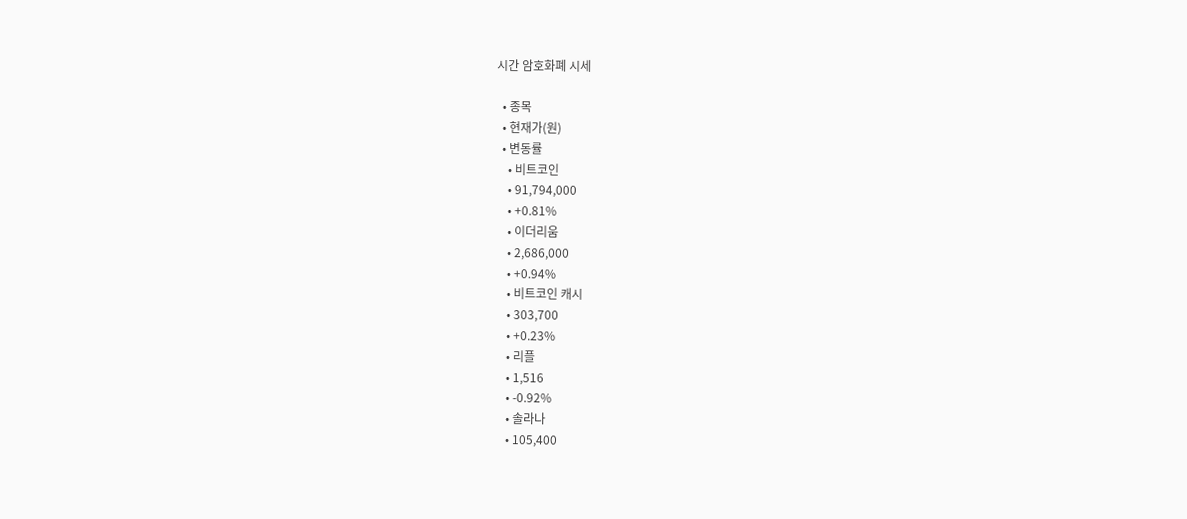시간 암호화폐 시세

  • 종목
  • 현재가(원)
  • 변동률
    • 비트코인
    • 91,794,000
    • +0.81%
    • 이더리움
    • 2,686,000
    • +0.94%
    • 비트코인 캐시
    • 303,700
    • +0.23%
    • 리플
    • 1,516
    • -0.92%
    • 솔라나
    • 105,400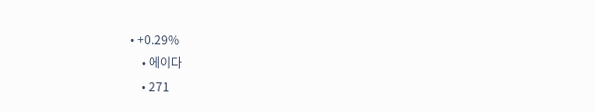• +0.29%
    • 에이다
    • 271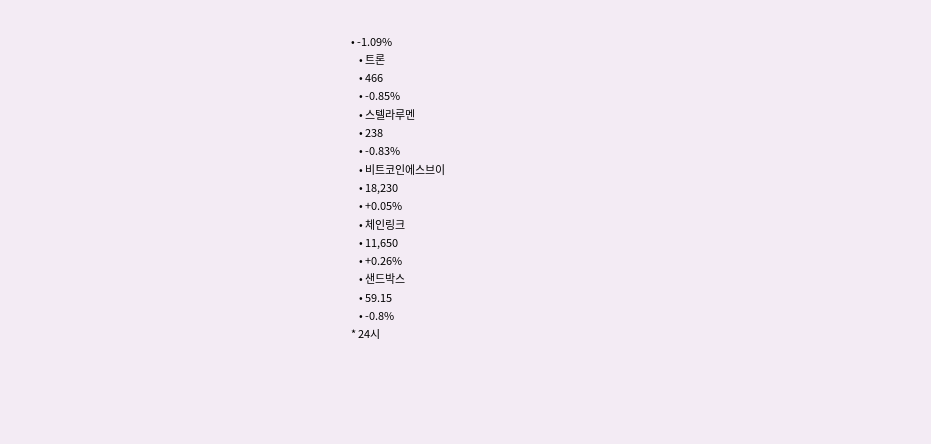• -1.09%
    • 트론
    • 466
    • -0.85%
    • 스텔라루멘
    • 238
    • -0.83%
    • 비트코인에스브이
    • 18,230
    • +0.05%
    • 체인링크
    • 11,650
    • +0.26%
    • 샌드박스
    • 59.15
    • -0.8%
* 24시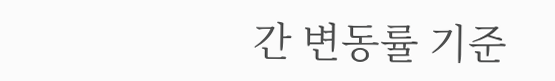간 변동률 기준